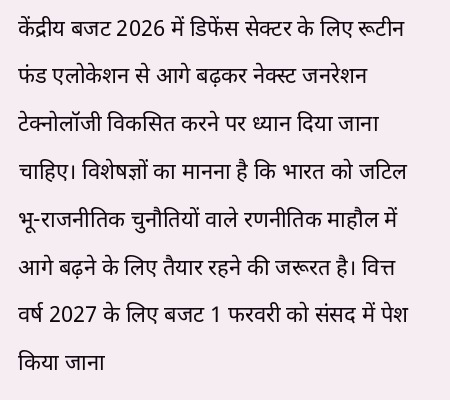केंद्रीय बजट 2026 में डिफेंस सेक्टर के लिए रूटीन फंड एलोकेशन से आगे बढ़कर नेक्स्ट जनरेशन टेक्नोलॉजी विकसित करने पर ध्यान दिया जाना चाहिए। विशेषज्ञों का मानना है कि भारत को जटिल भू-राजनीतिक चुनौतियों वाले रणनीतिक माहौल में आगे बढ़ने के लिए तैयार रहने की जरूरत है। वित्त वर्ष 2027 के लिए बजट 1 फरवरी को संसद में पेश किया जाना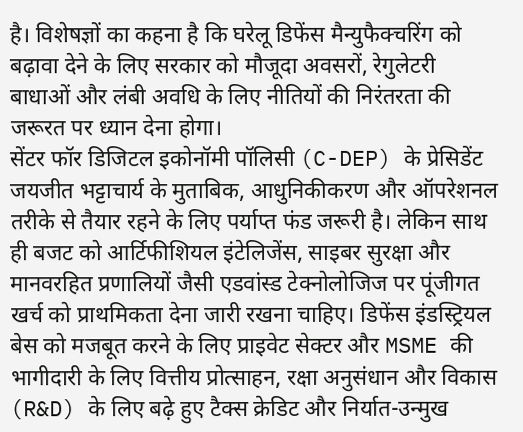है। विशेषज्ञों का कहना है कि घरेलू डिफेंस मैन्युफैक्चरिंग को बढ़ावा देने के लिए सरकार को मौजूदा अवसरों, रेगुलेटरी बाधाओं और लंबी अवधि के लिए नीतियों की निरंतरता की जरूरत पर ध्यान देना होगा।
सेंटर फॉर डिजिटल इकोनॉमी पॉलिसी (C-DEP) के प्रेसिडेंट जयजीत भट्टाचार्य के मुताबिक, आधुनिकीकरण और ऑपरेशनल तरीके से तैयार रहने के लिए पर्याप्त फंड जरूरी है। लेकिन साथ ही बजट को आर्टिफीशियल इंटेलिजेंस, साइबर सुरक्षा और मानवरहित प्रणालियों जैसी एडवांस्ड टेक्नोलोजिज पर पूंजीगत खर्च को प्राथमिकता देना जारी रखना चाहिए। डिफेंस इंडस्ट्रियल बेस को मजबूत करने के लिए प्राइवेट सेक्टर और MSME की भागीदारी के लिए वित्तीय प्रोत्साहन, रक्षा अनुसंधान और विकास (R&D) के लिए बढ़े हुए टैक्स क्रेडिट और निर्यात-उन्मुख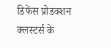डिफेंस प्रोडक्शन क्लस्टर्स के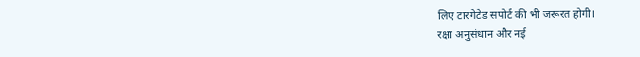लिए टारगेटेड सपोर्ट की भी जरूरत होगी।
रक्षा अनुसंधान और नई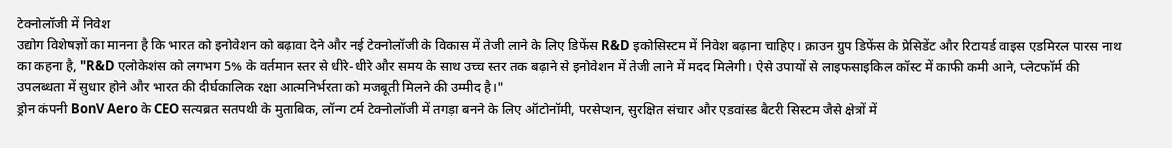टेक्नोलॉजी में निवेश
उद्योग विशेषज्ञों का मानना है कि भारत को इनोवेशन को बढ़ावा देने और नई टेक्नोलॉजी के विकास में तेजी लाने के लिए डिफेंस R&D इकोसिस्टम में निवेश बढ़ाना चाहिए। क्राउन ग्रुप डिफेंस के प्रेसिडेंट और रिटायर्ड वाइस एडमिरल पारस नाथ का कहना है, "R&D एलोकेशंस को लगभग 5% के वर्तमान स्तर से धीरे-धीरे और समय के साथ उच्च स्तर तक बढ़ाने से इनोवेशन में तेजी लाने में मदद मिलेगी। ऐसे उपायों से लाइफसाइकिल कॉस्ट में काफी कमी आने, प्लेटफॉर्म की उपलब्धता में सुधार होने और भारत की दीर्घकालिक रक्षा आत्मनिर्भरता को मजबूती मिलने की उम्मीद है।"
ड्रोन कंपनी BonV Aero के CEO सत्यब्रत सतपथी के मुताबिक, लॉन्ग टर्म टेक्नोलॉजी में तगड़ा बनने के लिए ऑटोनॉमी, परसेप्शन, सुरक्षित संचार और एडवांस्ड बैटरी सिस्टम जैसे क्षेत्रों में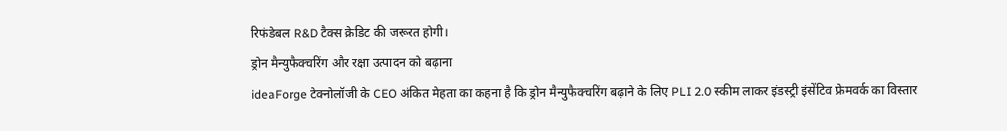रिफंडेबल R&D टैक्स क्रेडिट की जरूरत होगी।
ड्रोन मैन्युफैक्चरिंग और रक्षा उत्पादन को बढ़ाना
ideaForge टेक्नोलॉजी के CEO अंकित मेहता का कहना है कि ड्रोन मैन्युफैक्चरिंग बढ़ाने के लिए PLI 2.0 स्कीम लाकर इंडस्ट्री इंसेंटिव फ्रेमवर्क का विस्तार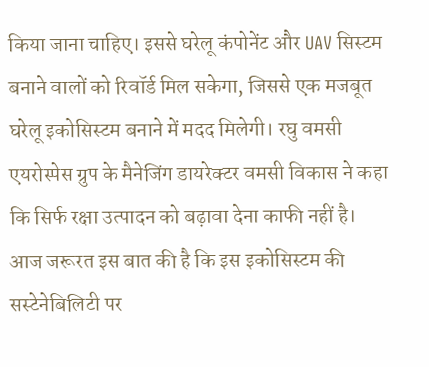किया जाना चाहिए। इससे घरेलू कंपोनेंट और UAV सिस्टम बनाने वालों को रिवॉर्ड मिल सकेगा, जिससे एक मजबूत घरेलू इकोसिस्टम बनाने में मदद मिलेगी। रघु वमसी एयरोस्पेस ग्रुप के मैनेजिंग डायरेक्टर वमसी विकास ने कहा कि सिर्फ रक्षा उत्पादन को बढ़ावा देना काफी नहीं है। आज जरूरत इस बात की है कि इस इकोसिस्टम की सस्टेनेबिलिटी पर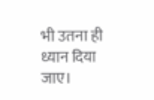भी उतना ही ध्यान दिया जाए।